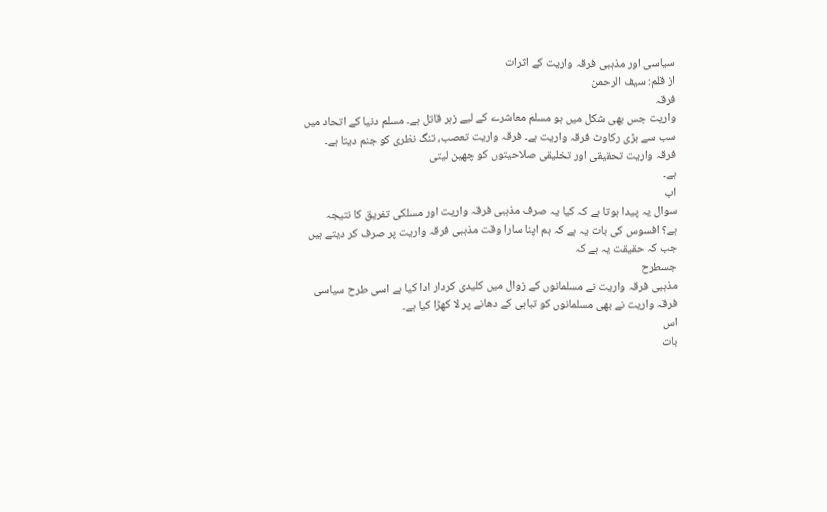سیاسی اور مذہبی فرقہ واریت کے اثرات
از قلم: سیف الرحمن
فرقہ
واریت جس بھی شکل میں ہو مسلم معاشرے کے لیے زہر قاتل ہے۔ مسلم دنیا کے اتحاد میں
سب سے بڑی رکاوٹ فرقہ واریت ہے۔ فرقہ واریت تعصب، تنگ نظری کو جنم دیتا ہے۔
فرقہ واریت تحقیقی اور تخلیقی صلاحیتوں کو چھین لیتی
ہے۔
اب
سوال یہ پیدا ہوتا ہے کہ کیا یہ صرف مذہبی فرقہ واریت اور مسلکی تفریق کا نتیجہ
ہے؟ افسوس کی بات یہ ہے کہ ہم اپنا سارا وقت مذہبی فرقہ واریت پر صرف کر دیتے ہیں
جب کہ حقیقت یہ ہے کہ
جسطرح
مذہبی فرقہ واریت نے مسلمانوں کے زوال میں کلیدی کردار ادا کیا ہے اسی طرح سیاسی
فرقہ واریت نے بھی مسلمانوں کو تباہی کے دھانے پر لا کھڑا کیا ہے۔
اس
بات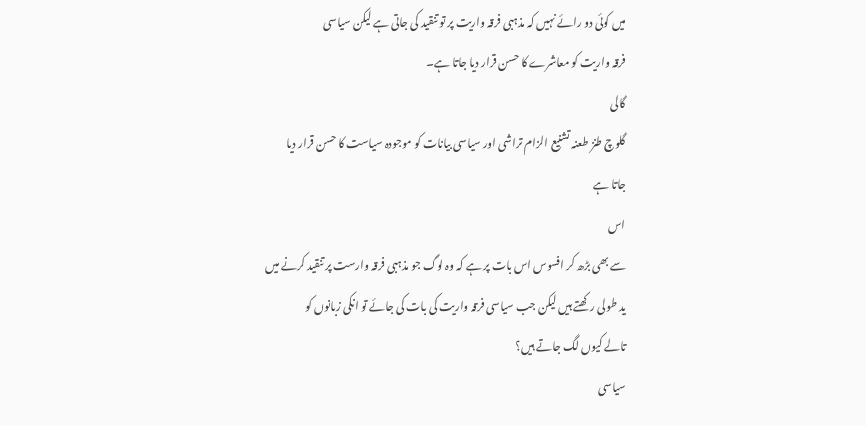میں کوئی دو رائے نہیں کہ مذہبی فرقہ واریت پر تو تنقید کی جاتی ہے لیکن سیاسی
فرقہ واریت کو معاشرے کا حسن قرار دیا جاتا ہے۔
گالی
گلوچ طنز طعنہ تشنیع الزام تراشی اور سیاسی بیانات کو موجودہ سیاست کا حسن قرار دیا
جاتا ہے
اس
سے بھی بڑھ کر افسوس اس بات پر ہے کہ وہ لوگ جو مذہبی فرقہ وارست پر تنقید کرنے میں
ید طولی رکھتے ہیں لیکن جب سیاسی فرقہ واریت کی بات کی جائے تو انکی زبانوں کو
تالے کیوں لگ جاتے ہیں؟
سیاسی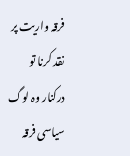فرقہ واریت پر نقد کرنا تو درکنار وہ لوگ سیاسی فرقہ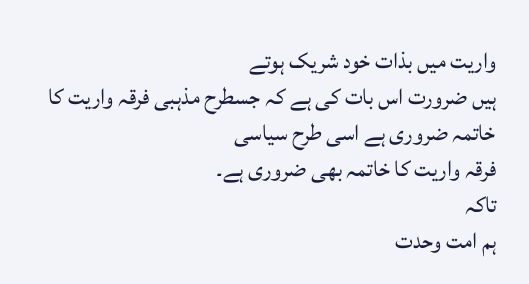واریت میں بذات خود شریک ہوتے
ہیں ضرورت اس بات کی ہے کہ جسطرح مذہبی فرقہ واریت کا خاتمہ ضروری ہے اسی طرح سیاسی
فرقہ واریت کا خاتمہ بھی ضروری ہے۔
تاکہ
ہم امت وحدت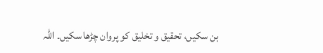بن سکیں، تحقیق و تخلیق کو پروان چڑھا سکیں۔ اللہ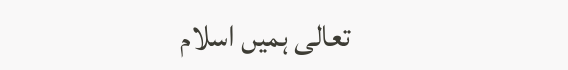تعالی ہمیں اسلام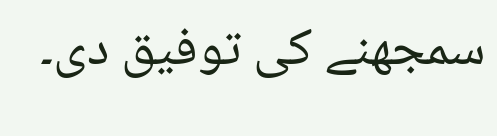سمجھنے کی توفیق دی۔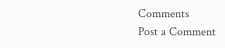Comments
Post a Comment